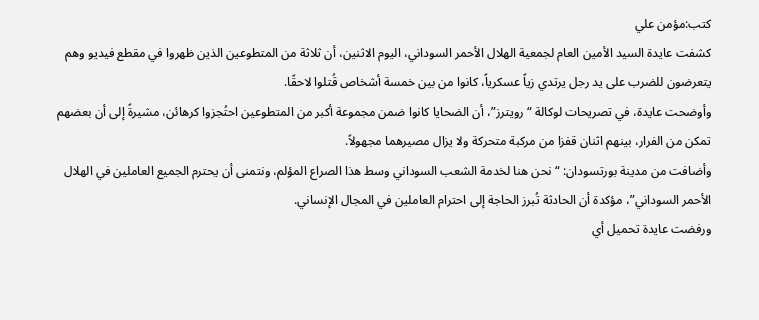كتب:مؤمن علي
كشفت عايدة السيد الأمين العام لجمعية الهلال الأحمر السوداني، اليوم الاثنين، أن ثلاثة من المتطوعين الذين ظهروا في مقطع فيديو وهم يتعرضون للضرب على يد رجل يرتدي زياً عسكرياً، كانوا من بين خمسة أشخاص قُتلوا لاحقًا.
وأوضحت عايدة، في تصريحات لوكالة “رويترز”، أن الضحايا كانوا ضمن مجموعة أكبر من المتطوعين احتُجزوا كرهائن، مشيرةً إلى أن بعضهم تمكن من الفرار، بينهم اثنان قفزا من مركبة متحركة ولا يزال مصيرهما مجهولاً.
وأضافت من مدينة بورتسودان: “نحن هنا لخدمة الشعب السوداني وسط هذا الصراع المؤلم، ونتمنى أن يحترم الجميع العاملين في الهلال الأحمر السوداني”، مؤكدة أن الحادثة تُبرز الحاجة إلى احترام العاملين في المجال الإنساني.
ورفضت عايدة تحميل أي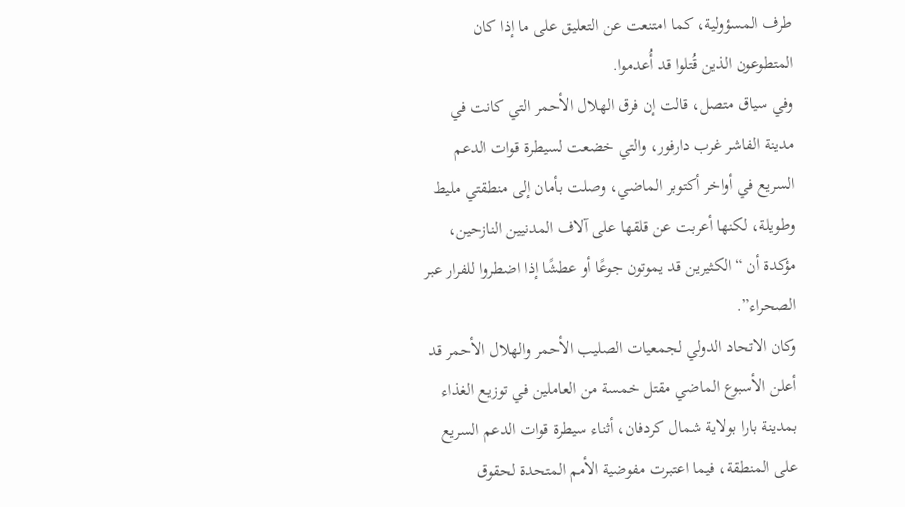طرف المسؤولية، كما امتنعت عن التعليق على ما إذا كان المتطوعون الذين قُتلوا قد أُعدموا.
وفي سياق متصل، قالت إن فرق الهلال الأحمر التي كانت في مدينة الفاشر غرب دارفور، والتي خضعت لسيطرة قوات الدعم السريع في أواخر أكتوبر الماضي، وصلت بأمان إلى منطقتي مليط وطويلة، لكنها أعربت عن قلقها على آلاف المدنيين النازحين، مؤكدة أن “الكثيرين قد يموتون جوعًا أو عطشًا إذا اضطروا للفرار عبر الصحراء”.
وكان الاتحاد الدولي لجمعيات الصليب الأحمر والهلال الأحمر قد أعلن الأسبوع الماضي مقتل خمسة من العاملين في توزيع الغذاء بمدينة بارا بولاية شمال كردفان، أثناء سيطرة قوات الدعم السريع على المنطقة، فيما اعتبرت مفوضية الأمم المتحدة لحقوق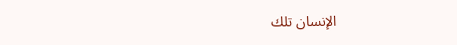الإنسان تلك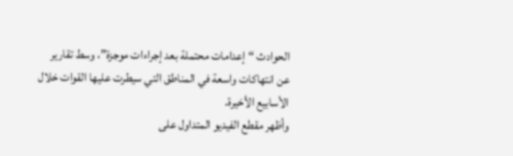الحوادث “إعدامات محتملة بعد إجراءات موجزة”، وسط تقارير عن انتهاكات واسعة في المناطق التي سيطرت عليها القوات خلال الأسابيع الأخيرة.
وأظهر مقطع الفيديو المتداول على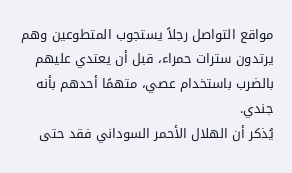مواقع التواصل رجلاً يستجوب المتطوعين وهم يرتدون سترات حمراء، قبل أن يعتدي عليهم بالضرب باستخدام عصي، متهمًا أحدهم بأنه جندي.
يُذكر أن الهلال الأحمر السوداني فقد حتى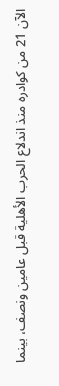الآن 21 من كوادره منذ اندلاع الحرب الأهلية قبل عامين ونصف، بينما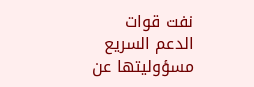نفت قوات الدعم السريع مسؤوليتها عن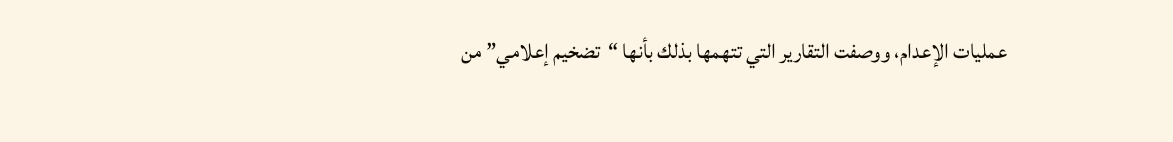عمليات الإعدام، ووصفت التقارير التي تتهمها بذلك بأنها “تضخيم إعلامي” من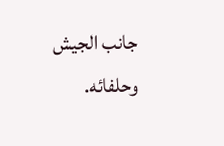جانب الجيش وحلفائه.